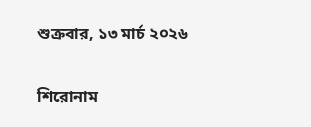শুক্রবার, ১৩ মার্চ ২০২৬

শিরোনাম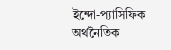ইন্দো-প্যাসিফিক অর্থনৈতিক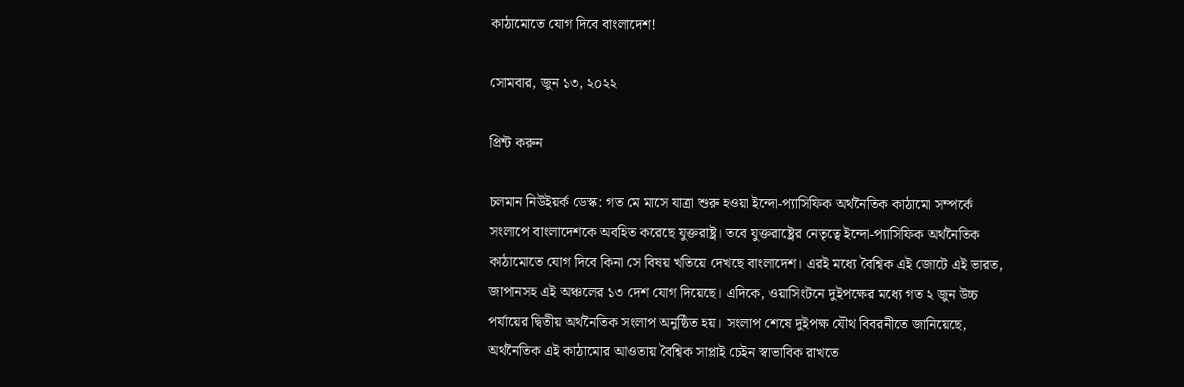কাঠামোতে যোগ দিবে বাংলাদেশ!

সোমবার, জুন ১৩, ২০২২

প্রিন্ট করুন

চলমান নিউইয়র্ক ডেস্ক: গত মে মাসে যাত্রা শুরু হওয়া ইন্দো-প্যাসিফিক অর্থনৈতিক কাঠামো সম্পর্কে সংলাপে বাংলাদেশকে অবহিত করেছে যুক্তরাষ্ট্র। তবে যুক্তরাষ্ট্রের নেতৃত্বে ইন্দো-প্যাসিফিক অর্থনৈতিক কাঠামোতে যোগ দিবে কিনা সে বিষয় খতিয়ে দেখছে বাংলাদেশ। এরই মধ্যে বৈশ্বিক এই জোটে এই ভারত, জাপানসহ এই অঞ্চলের ১৩ দেশ যোগ দিয়েছে। এদিকে, ওয়াসিংটনে দুইপক্ষের মধ্যে গত ২ জুন উচ্চ পর্যায়ের দ্বিতীয় অর্থনৈতিক সংলাপ অনুষ্ঠিত হয়। সংলাপ শেষে দুইপক্ষ যৌথ বিবরনীতে জানিয়েছে, অর্থনৈতিক এই কাঠামোর আওতায় বৈশ্বিক সাপ্লাই চেইন স্বাভাবিক রাখতে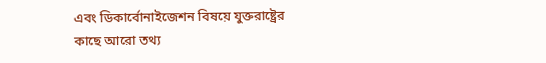এবং ডিকার্বোনাইজেশন বিষয়ে যুক্তরাষ্ট্রের কাছে আরো তথ্য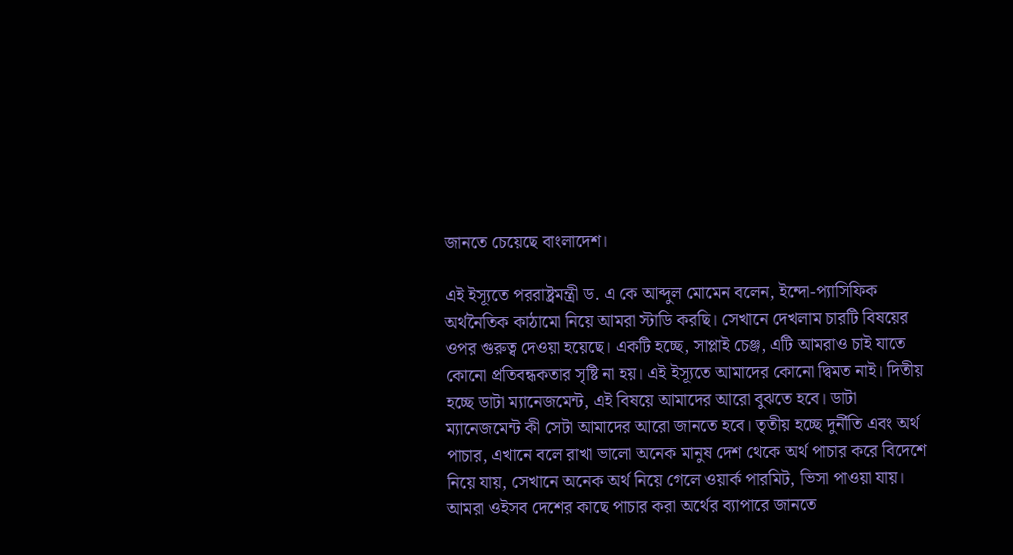জানতে চেয়েছে বাংলাদেশ।

এই ইস্যূতে পররাষ্ট্রমন্ত্রী ড. এ কে আব্দুল মোমেন বলেন, ইন্দো-প্যাসিফিক অর্থনৈতিক কাঠামো নিয়ে আমরা স্টাডি করছি। সেখানে দেখলাম চারটি বিষয়ের ওপর গুরুত্ব দেওয়া হয়েছে। একটি হচ্ছে, সাপ্লাই চেঞ্জ, এটি আমরাও চাই যাতে কোনো প্রতিবন্ধকতার সৃষ্টি না হয়। এই ইস্যূতে আমাদের কোনো দ্বিমত নাই। দিতীয় হচ্ছে ডাটা ম্যানেজমেন্ট, এই বিষয়ে আমাদের আরো বুঝতে হবে। ডাটা ম্যানেজমেন্ট কী সেটা আমাদের আরো জানতে হবে। তৃতীয় হচ্ছে দুর্নীতি এবং অর্থ পাচার, এখানে বলে রাখা ভালো অনেক মানুষ দেশ থেকে অর্থ পাচার করে বিদেশে নিয়ে যায়, সেখানে অনেক অর্থ নিয়ে গেলে ওয়ার্ক পারমিট, ভিসা পাওয়া যায়। আমরা ওইসব দেশের কাছে পাচার করা অর্থের ব্যাপারে জানতে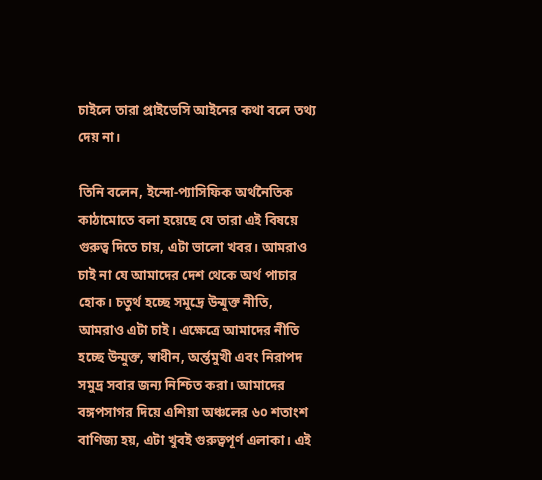চাইলে তারা প্রাইভেসি আইনের কথা বলে তথ্য দেয় না।

তিনি বলেন, ইন্দো-প্যাসিফিক অর্থনৈতিক কাঠামোতে বলা হয়েছে যে তারা এই বিষয়ে গুরুত্ব দিতে চায়, এটা ভালো খবর। আমরাও চাই না যে আমাদের দেশ থেকে অর্থ পাচার হোক। চতুর্থ হচ্ছে সমুদ্রে উন্মুক্ত নীতি, আমরাও এটা চাই। এক্ষেত্রে আমাদের নীতি হচ্ছে উন্মুক্ত, স্বাধীন, অর্ন্তমুখী এবং নিরাপদ সমুদ্র সবার জন্য নিশ্চিত করা। আমাদের বঙ্গপসাগর দিয়ে এশিয়া অঞ্চলের ৬০ শতাংশ বাণিজ্য হয়, এটা খুবই গুরুত্বপূর্ণ এলাকা। এই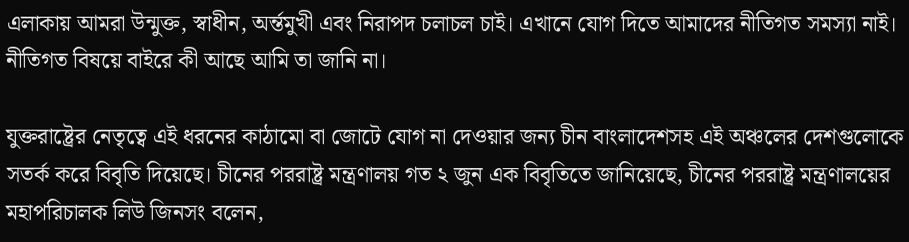এলাকায় আমরা উন্মুক্ত, স্বাধীন, অর্ন্তমুখী এবং নিরাপদ চলাচল চাই। এখানে যোগ দিতে আমাদের নীতিগত সমস্যা নাই। নীতিগত বিষয়ে বাইরে কী আছে আমি তা জানি না।

যুক্তরাষ্ট্রের নেতৃত্বে এই ধরনের কাঠামো বা জোটে যোগ না দেওয়ার জন্য চীন বাংলাদেশসহ এই অঞ্চলের দেশগুলোকে সতর্ক করে বিবৃতি দিয়েছে। চীনের পররাষ্ট্র মন্ত্রণালয় গত ২ জুন এক বিবৃতিতে জানিয়েছে, চীনের পররাষ্ট্র মন্ত্রণালয়ের মহাপরিচালক লিউ জিনসং বলেন,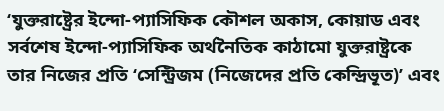‘যুক্তরাষ্ট্রের ইন্দো-প্যাসিফিক কৌশল অকাস, কোয়াড এবং সর্বশেষ ইন্দো-প্যাসিফিক অর্থনৈতিক কাঠামো যুক্তরাষ্ট্রকে তার নিজের প্রতি ‘সেন্ট্রিজম (নিজেদের প্রতি কেন্দ্রিভূত)’ এবং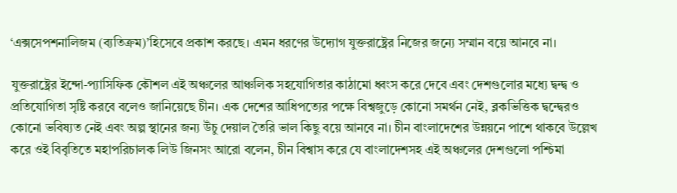‘এক্সসেপশনালিজম (ব্যতিক্রম)’হিসেবে প্রকাশ করছে। এমন ধরণের উদ্যোগ যুক্তরাষ্ট্রের নিজের জন্যে সম্মান বয়ে আনবে না।

যুক্তরাষ্ট্রের ইন্দো-প্যাসিফিক কৌশল এই অঞ্চলের আঞ্চলিক সহযোগিতার কাঠামো ধ্বংস করে দেবে এবং দেশগুলোর মধ্যে দ্বন্দ্ব ও প্রতিযোগিতা সৃষ্টি করবে বলেও জানিয়েছে চীন। এক দেশের আধিপত্যের পক্ষে বিশ্বজুড়ে কোনো সমর্থন নেই, ব্লকভিত্তিক দ্বন্দ্বেরও কোনো ভবিষ্যত নেই এবং অল্প স্থানের জন্য উঁচু দেয়াল তৈরি ভাল কিছু বয়ে আনবে না। চীন বাংলাদেশের উন্নয়নে পাশে থাকবে উল্লেখ করে ওই বিবৃতিতে মহাপরিচালক লিউ জিনসং আরো বলেন, চীন বিশ্বাস করে যে বাংলাদেশসহ এই অঞ্চলের দেশগুলো পশ্চিমা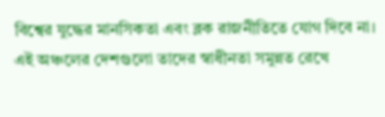বিশ্বের যুদ্ধের মানসিকতা এবং ব্লক রাজনীতিতে যোগ দিবে না। এই অঞ্চলের দেশগুলো তাদের স্বাধীনতা সমুন্নত রেখে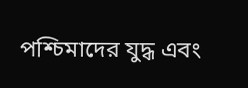পশ্চিমাদের যুদ্ধ এবং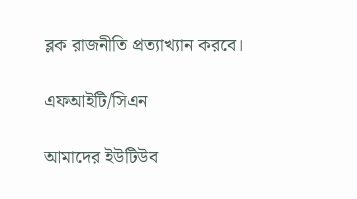ব্লক রাজনীতি প্রত্যাখ্যান করবে।

এফআইটি/সিএন

আমাদের ইউটিউব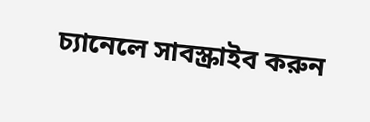চ্যানেলে সাবস্ক্রাইব করুন